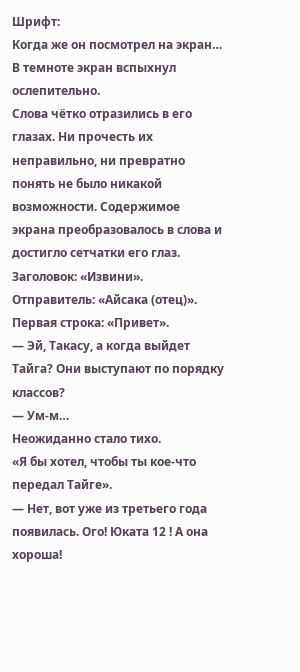Шрифт:
Когда же он посмотрел на экран…
В темноте экран вспыхнул ослепительно.
Слова чётко отразились в его глазах. Ни прочесть их неправильно, ни превратно понять не было никакой возможности. Содержимое экрана преобразовалось в слова и достигло сетчатки его глаз.
Заголовок: «Извини».
Отправитель: «Айсака (отец)».
Первая строка: «Привет».
— Эй, Такасу, а когда выйдет Тайга? Они выступают по порядку классов?
— Ум-м…
Неожиданно стало тихо.
«Я бы хотел, чтобы ты кое-что передал Тайге».
— Нет, вот уже из третьего года появилась. Ого! Юката 12 ! А она хороша!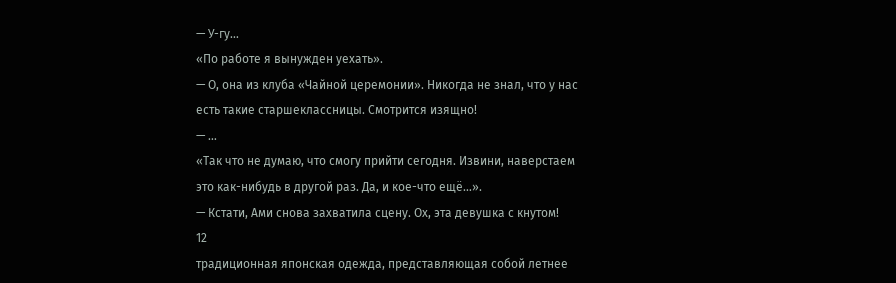— У-гу…
«По работе я вынужден уехать».
— О, она из клуба «Чайной церемонии». Никогда не знал, что у нас есть такие старшеклассницы. Смотрится изящно!
— …
«Так что не думаю, что смогу прийти сегодня. Извини, наверстаем это как-нибудь в другой раз. Да, и кое-что ещё…».
— Кстати, Ами снова захватила сцену. Ох, эта девушка с кнутом!
12
традиционная японская одежда, представляющая собой летнее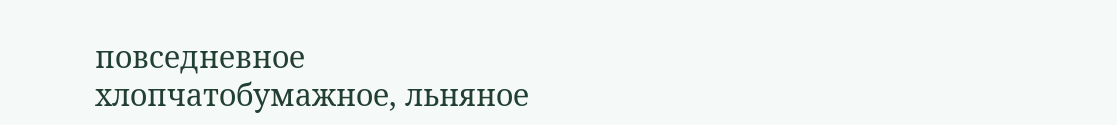повседневное хлопчатобумажное, льняное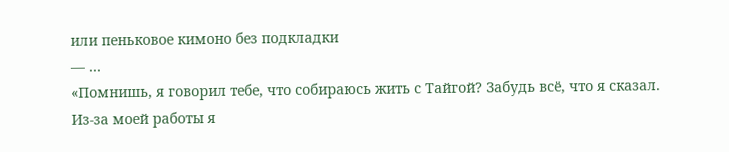или пеньковое кимоно без подкладки
— …
«Помнишь, я говорил тебе, что собираюсь жить с Тайгой? Забудь всё, что я сказал.
Из-за моей работы я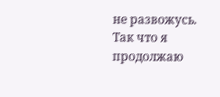не развожусь.
Так что я продолжаю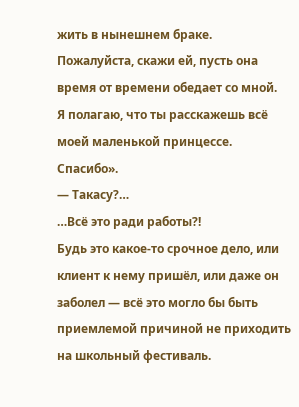жить в нынешнем браке.
Пожалуйста, скажи ей, пусть она время от времени обедает со мной.
Я полагаю, что ты расскажешь всё моей маленькой принцессе. Спасибо».
— Такасу?…
…Всё это ради работы?!
Будь это какое-то срочное дело, или клиент к нему пришёл, или даже он заболел — всё это могло бы быть приемлемой причиной не приходить на школьный фестиваль.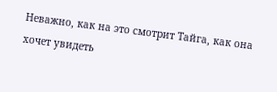Неважно, как на это смотрит Тайга, как она хочет увидеть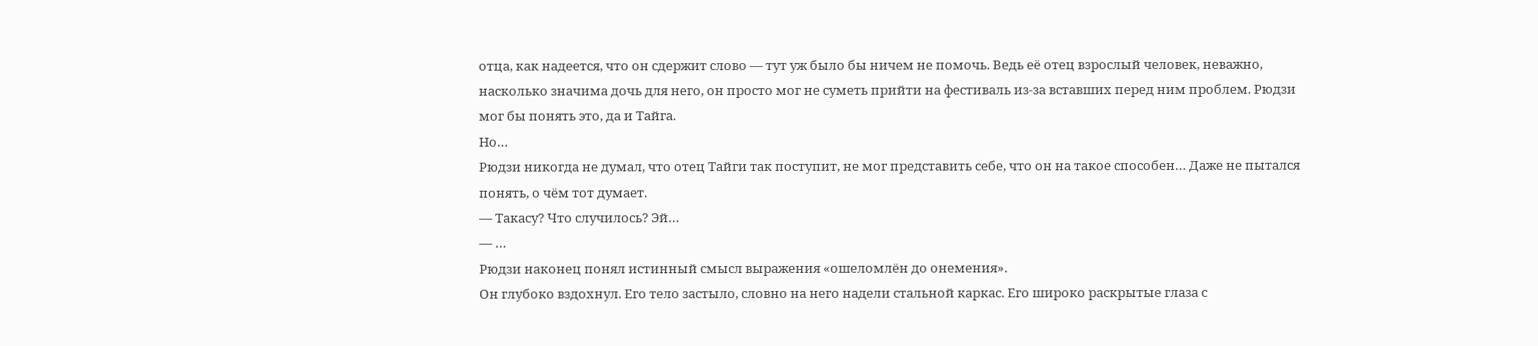отца, как надеется, что он сдержит слово — тут уж было бы ничем не помочь. Ведь её отец взрослый человек, неважно, насколько значима дочь для него, он просто мог не суметь прийти на фестиваль из-за вставших перед ним проблем. Рюдзи мог бы понять это, да и Тайга.
Но…
Рюдзи никогда не думал, что отец Тайги так поступит, не мог представить себе, что он на такое способен… Даже не пытался понять, о чём тот думает.
— Такасу? Что случилось? Эй…
— …
Рюдзи наконец понял истинный смысл выражения «ошеломлён до онемения».
Он глубоко вздохнул. Его тело застыло, словно на него надели стальной каркас. Его широко раскрытые глаза с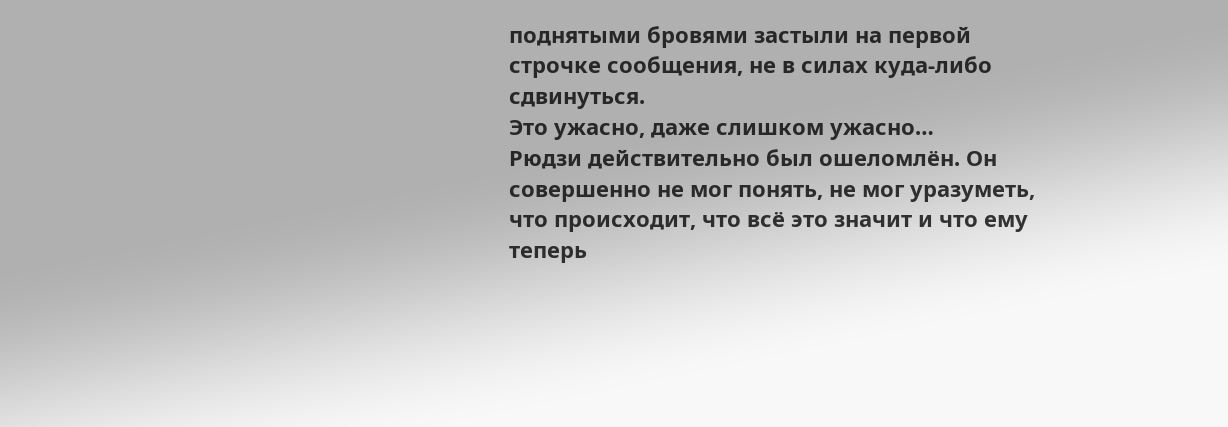поднятыми бровями застыли на первой строчке сообщения, не в силах куда-либо сдвинуться.
Это ужасно, даже слишком ужасно…
Рюдзи действительно был ошеломлён. Он совершенно не мог понять, не мог уразуметь, что происходит, что всё это значит и что ему теперь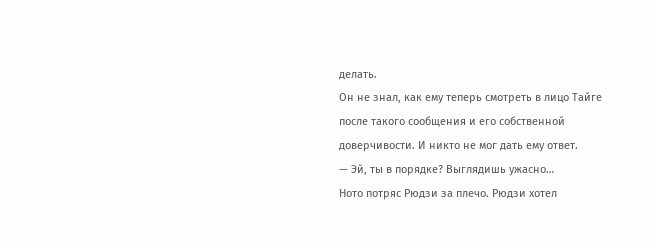делать.
Он не знал, как ему теперь смотреть в лицо Тайге после такого сообщения и его собственной доверчивости. И никто не мог дать ему ответ.
— Эй, ты в порядке? Выглядишь ужасно…
Ното потряс Рюдзи за плечо. Рюдзи хотел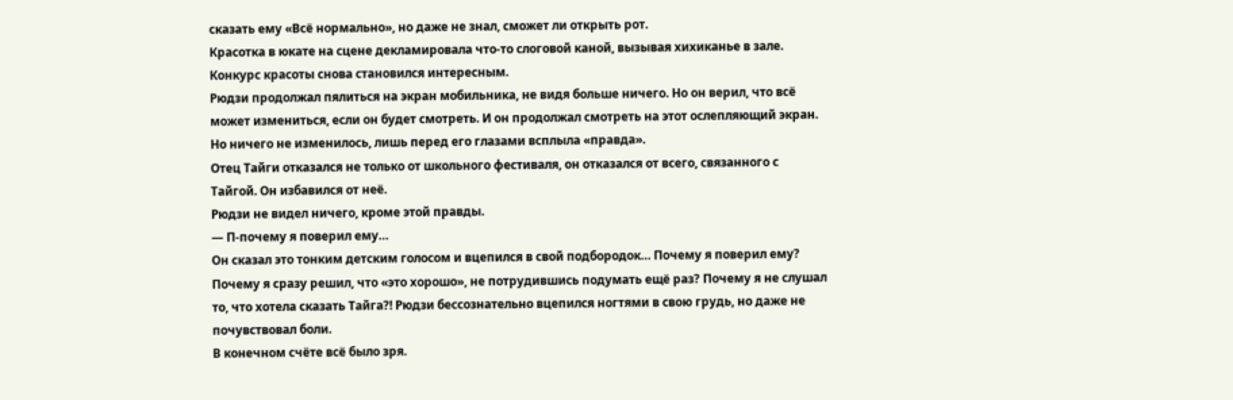сказать ему «Всё нормально», но даже не знал, сможет ли открыть рот.
Красотка в юкате на сцене декламировала что-то слоговой каной, вызывая хихиканье в зале. Конкурс красоты снова становился интересным.
Рюдзи продолжал пялиться на экран мобильника, не видя больше ничего. Но он верил, что всё может измениться, если он будет смотреть. И он продолжал смотреть на этот ослепляющий экран. Но ничего не изменилось, лишь перед его глазами всплыла «правда».
Отец Тайги отказался не только от школьного фестиваля, он отказался от всего, связанного с Тайгой. Он избавился от неё.
Рюдзи не видел ничего, кроме этой правды.
— П-почему я поверил ему…
Он сказал это тонким детским голосом и вцепился в свой подбородок… Почему я поверил ему? Почему я сразу решил, что «это хорошо», не потрудившись подумать ещё раз? Почему я не слушал то, что хотела сказать Тайга?! Рюдзи бессознательно вцепился ногтями в свою грудь, но даже не почувствовал боли.
В конечном счёте всё было зря.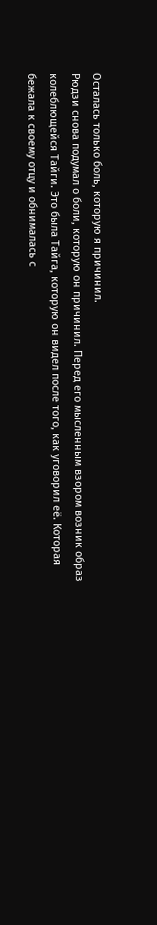Осталась только боль, которую я причинил.
Рюдзи снова подумал о боли, которую он причинил. Перед его мысленным взором возник образ колеблющейся Тайги. Это была Тайга, которую он видел после того, как уговорил её. Которая бежала к своему отцу и обнималась с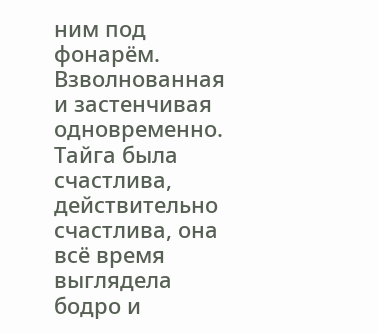ним под фонарём. Взволнованная и застенчивая одновременно.
Тайга была счастлива, действительно счастлива, она всё время выглядела бодро и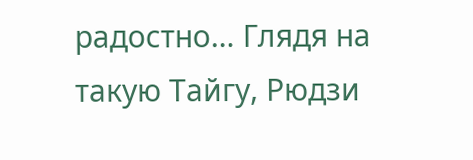радостно… Глядя на такую Тайгу, Рюдзи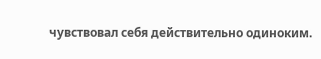чувствовал себя действительно одиноким.